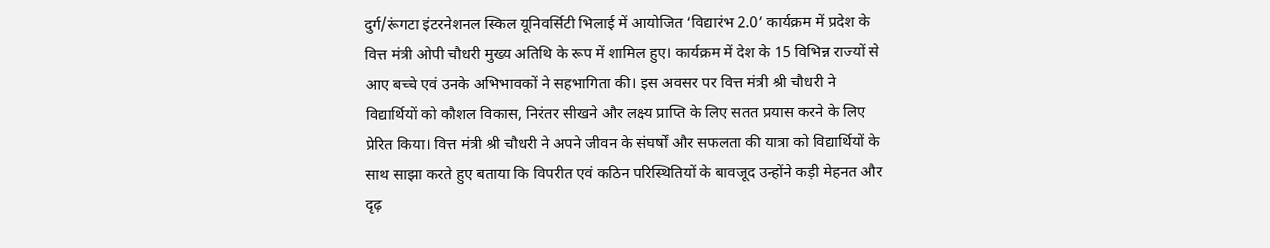दुर्ग/रूंगटा इंटरनेशनल स्किल यूनिवर्सिटी भिलाई में आयोजित ‘विद्यारंभ 2.0’ कार्यक्रम में प्रदेश के वित्त मंत्री ओपी चौधरी मुख्य अतिथि के रूप में शामिल हुए। कार्यक्रम में देश के 15 विभिन्न राज्यों से आए बच्चे एवं उनके अभिभावकों ने सहभागिता की। इस अवसर पर वित्त मंत्री श्री चौधरी ने विद्यार्थियों को कौशल विकास, निरंतर सीखने और लक्ष्य प्राप्ति के लिए सतत प्रयास करने के लिए प्रेरित किया। वित्त मंत्री श्री चौधरी ने अपने जीवन के संघर्षों और सफलता की यात्रा को विद्यार्थियों के साथ साझा करते हुए बताया कि विपरीत एवं कठिन परिस्थितियों के बावजूद उन्होंने कड़ी मेहनत और दृढ़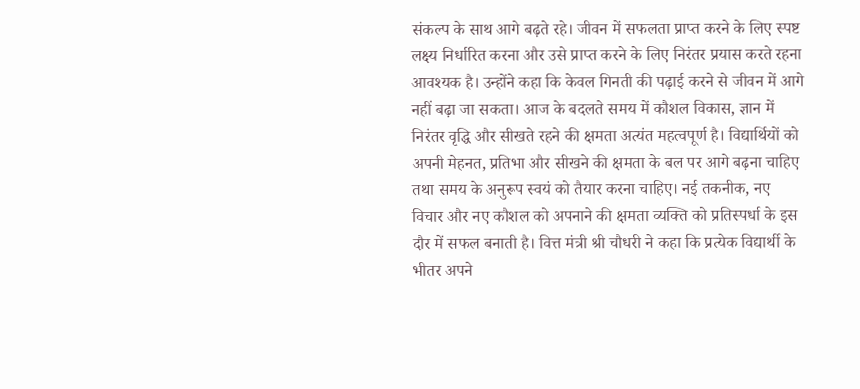संकल्प के साथ आगे बढ़ते रहे। जीवन में सफलता प्राप्त करने के लिए स्पष्ट लक्ष्य निर्धारित करना और उसे प्राप्त करने के लिए निरंतर प्रयास करते रहना आवश्यक है। उन्होंने कहा कि केवल गिनती की पढ़ाई करने से जीवन में आगे नहीं बढ़ा जा सकता। आज के बदलते समय में कौशल विकास, ज्ञान में निरंतर वृद्धि और सीखते रहने की क्षमता अत्यंत महत्वपूर्ण है। विद्यार्थियों को अपनी मेहनत, प्रतिभा और सीखने की क्षमता के बल पर आगे बढ़ना चाहिए तथा समय के अनुरूप स्वयं को तैयार करना चाहिए। नई तकनीक, नए विचार और नए कौशल को अपनाने की क्षमता व्यक्ति को प्रतिस्पर्धा के इस दौर में सफल बनाती है। वित्त मंत्री श्री चौधरी ने कहा कि प्रत्येक विद्यार्थी के भीतर अपने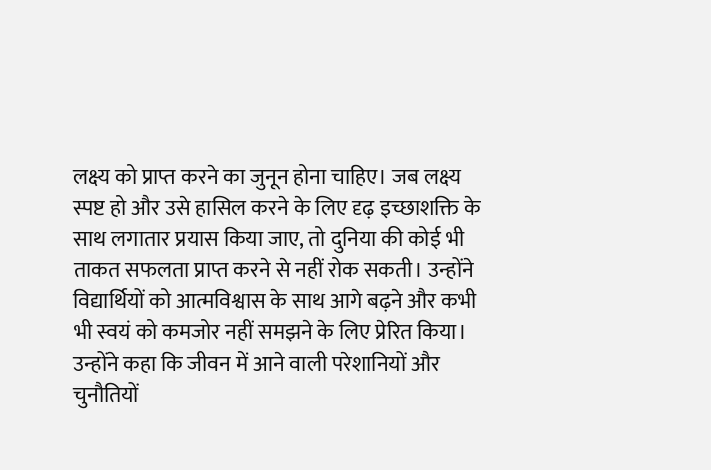लक्ष्य को प्राप्त करने का जुनून होना चाहिए। जब लक्ष्य स्पष्ट हो और उसे हासिल करने के लिए दृढ़ इच्छाशक्ति के साथ लगातार प्रयास किया जाए, तो दुनिया की कोई भी ताकत सफलता प्राप्त करने से नहीं रोक सकती। उन्होंने विद्यार्थियों को आत्मविश्वास के साथ आगे बढ़ने और कभी भी स्वयं को कमजोर नहीं समझने के लिए प्रेरित किया। उन्होंने कहा कि जीवन में आने वाली परेशानियों और चुनौतियों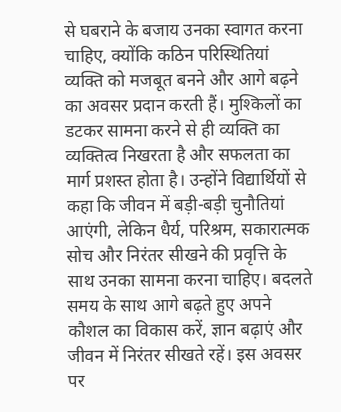से घबराने के बजाय उनका स्वागत करना चाहिए, क्योंकि कठिन परिस्थितियां व्यक्ति को मजबूत बनने और आगे बढ़ने का अवसर प्रदान करती हैं। मुश्किलों का डटकर सामना करने से ही व्यक्ति का व्यक्तित्व निखरता है और सफलता का मार्ग प्रशस्त होता है। उन्होंने विद्यार्थियों से कहा कि जीवन में बड़ी-बड़ी चुनौतियां आएंगी, लेकिन धैर्य, परिश्रम, सकारात्मक सोच और निरंतर सीखने की प्रवृत्ति के साथ उनका सामना करना चाहिए। बदलते समय के साथ आगे बढ़ते हुए अपने कौशल का विकास करें, ज्ञान बढ़ाएं और जीवन में निरंतर सीखते रहें। इस अवसर पर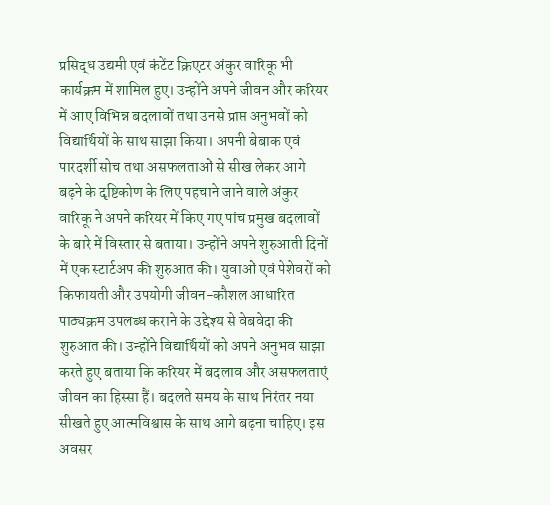प्रसिद्ध उद्यमी एवं कंटेंट क्रिएटर अंकुर वारिकू भी कार्यक्रम में शामिल हुए। उन्होंने अपने जीवन और करियर में आए विभिन्न बदलावों तथा उनसे प्राप्त अनुभवों को विद्यार्थियों के साथ साझा किया। अपनी बेबाक एवं पारदर्शी सोच तथा असफलताओं से सीख लेकर आगे बढ़ने के दृष्टिकोण के लिए पहचाने जाने वाले अंकुर वारिकू ने अपने करियर में किए गए पांच प्रमुख बदलावों के बारे में विस्तार से बताया। उन्होंने अपने शुरुआती दिनों में एक स्टार्टअप की शुरुआत की। युवाओं एवं पेशेवरों को किफायती और उपयोगी जीवन-कौशल आधारित पाठ्यक्रम उपलब्ध कराने के उद्देश्य से वेबवेदा की शुरुआत की। उन्होंने विद्यार्थियों को अपने अनुभव साझा करते हुए बताया कि करियर में बदलाव और असफलताएं जीवन का हिस्सा हैं। बदलते समय के साथ निरंतर नया सीखते हुए आत्मविश्वास के साथ आगे बढ़ना चाहिए। इस अवसर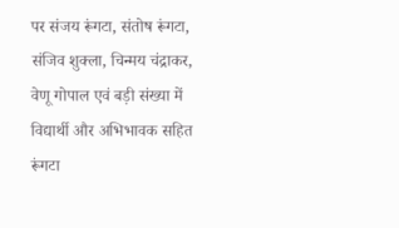पर संजय रूंगटा, संतोष रूंगटा, संजिव शुक्ला, चिन्मय चंद्राकर, वेणू गोपाल एवं बड़ी संख्या में विद्यार्थी और अभिभावक सहित रूंगटा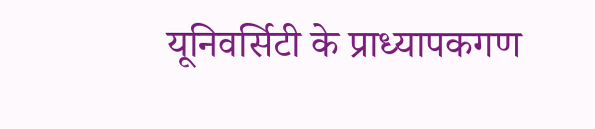यूनिवर्सिटी के प्राध्यापकगण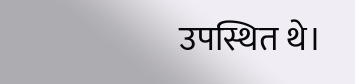उपस्थित थे।